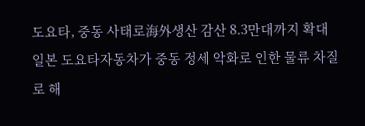도요타, 중동 사태로海外생산 감산 8.3만대까지 확대
일본 도요타자동차가 중동 정세 악화로 인한 물류 차질로 해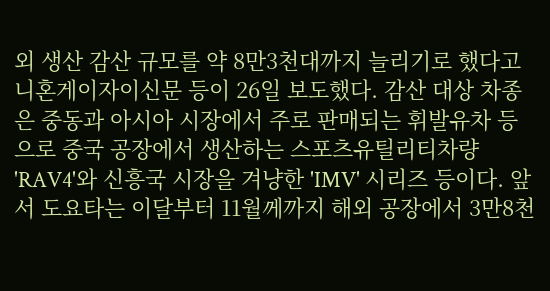외 생산 감산 규모를 약 8만3천대까지 늘리기로 했다고 니혼게이자이신문 등이 26일 보도했다. 감산 대상 차종은 중동과 아시아 시장에서 주로 판매되는 휘발유차 등으로 중국 공장에서 생산하는 스포츠유틸리티차량 'RAV4'와 신흥국 시장을 겨냥한 'IMV' 시리즈 등이다. 앞서 도요타는 이달부터 11월께까지 해외 공장에서 3만8천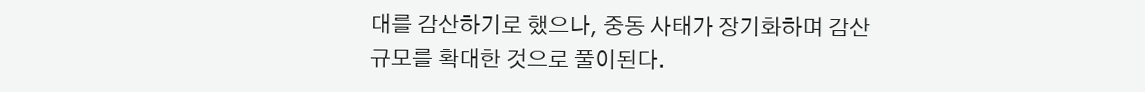대를 감산하기로 했으나, 중동 사태가 장기화하며 감산 규모를 확대한 것으로 풀이된다.